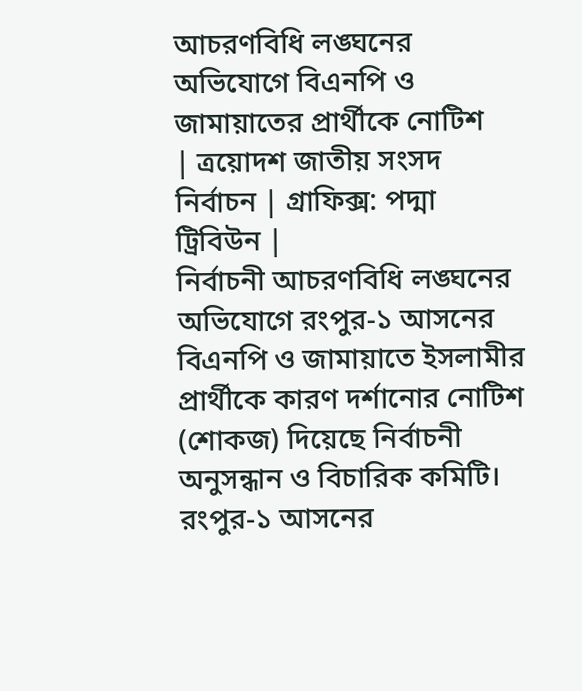আচরণবিধি লঙ্ঘনের অভিযোগে বিএনপি ও জামায়াতের প্রার্থীকে নোটিশ
| ত্রয়োদশ জাতীয় সংসদ নির্বাচন | গ্রাফিক্স: পদ্মা ট্রিবিউন |
নির্বাচনী আচরণবিধি লঙ্ঘনের অভিযোগে রংপুর-১ আসনের বিএনপি ও জামায়াতে ইসলামীর প্রার্থীকে কারণ দর্শানোর নোটিশ (শোকজ) দিয়েছে নির্বাচনী অনুসন্ধান ও বিচারিক কমিটি।
রংপুর-১ আসনের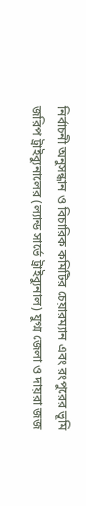নির্বাচনী অনুসন্ধান ও বিচারিক কমিটির চেয়ারম্যান এবং রংপুরের ভূমি জরিপ ট্রাইব্যুনালের (ল্যান্ড সার্ভে ট্রাইব্যুনাল) যুগ্ম জেলা ও দায়রা জজ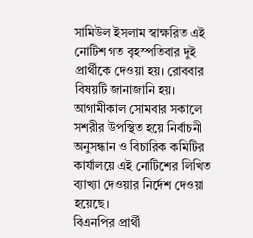সামিউল ইসলাম স্বাক্ষরিত এই নোটিশ গত বৃহস্পতিবার দুই প্রার্থীকে দেওয়া হয়। রোববার বিষয়টি জানাজানি হয়।
আগামীকাল সোমবার সকালে সশরীর উপস্থিত হয়ে নির্বাচনী অনুসন্ধান ও বিচারিক কমিটির কার্যালয়ে এই নোটিশের লিখিত ব্যাখ্যা দেওয়ার নির্দেশ দেওয়া হয়েছে।
বিএনপির প্রার্থী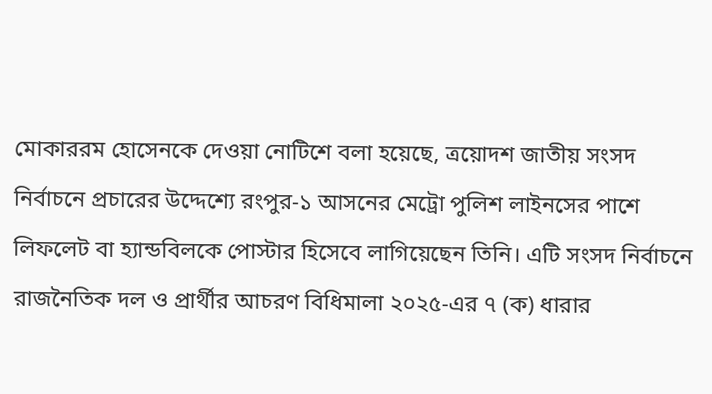মোকাররম হোসেনকে দেওয়া নোটিশে বলা হয়েছে, ত্রয়োদশ জাতীয় সংসদ নির্বাচনে প্রচারের উদ্দেশ্যে রংপুর-১ আসনের মেট্রো পুলিশ লাইনসের পাশে লিফলেট বা হ্যান্ডবিলকে পোস্টার হিসেবে লাগিয়েছেন তিনি। এটি সংসদ নির্বাচনে রাজনৈতিক দল ও প্রার্থীর আচরণ বিধিমালা ২০২৫-এর ৭ (ক) ধারার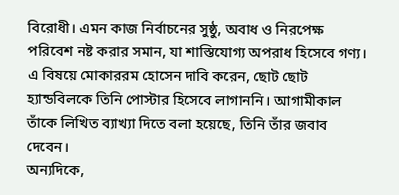বিরোধী। এমন কাজ নির্বাচনের সুষ্ঠু, অবাধ ও নিরপেক্ষ পরিবেশ নষ্ট করার সমান, যা শাস্তিযোগ্য অপরাধ হিসেবে গণ্য।
এ বিষয়ে মোকাররম হোসেন দাবি করেন, ছোট ছোট হ্যান্ডবিলকে তিনি পোস্টার হিসেবে লাগাননি। আগামীকাল তাঁকে লিখিত ব্যাখ্যা দিতে বলা হয়েছে, তিনি তাঁর জবাব দেবেন।
অন্যদিকে,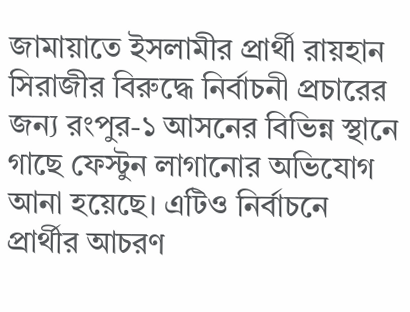জামায়াতে ইসলামীর প্রার্থী রায়হান সিরাজীর বিরুদ্ধে নির্বাচনী প্রচারের জন্য রংপুর-১ আসনের বিভিন্ন স্থানে গাছে ফেস্টুন লাগানোর অভিযোগ আনা হয়েছে। এটিও নির্বাচনে প্রার্থীর আচরণ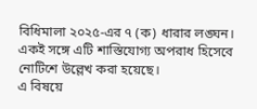বিধিমালা ২০২৫-এর ৭ (ক) ধারার লঙ্ঘন। একই সঙ্গে এটি শাস্তিযোগ্য অপরাধ হিসেবে নোটিশে উল্লেখ করা হয়েছে।
এ বিষয়ে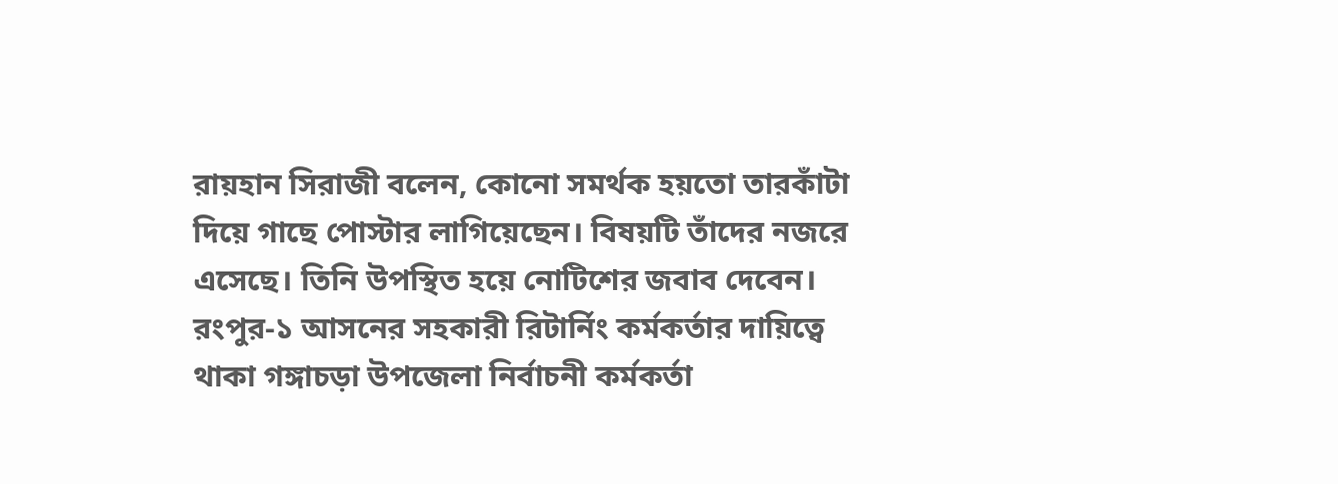রায়হান সিরাজী বলেন, কোনো সমর্থক হয়তো তারকাঁটা দিয়ে গাছে পোস্টার লাগিয়েছেন। বিষয়টি তাঁদের নজরে এসেছে। তিনি উপস্থিত হয়ে নোটিশের জবাব দেবেন।
রংপুর-১ আসনের সহকারী রিটার্নিং কর্মকর্তার দায়িত্বে থাকা গঙ্গাচড়া উপজেলা নির্বাচনী কর্মকর্তা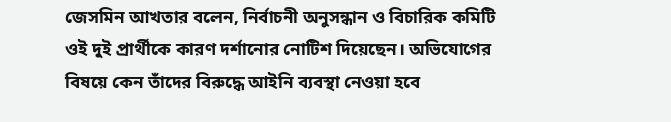জেসমিন আখতার বলেন, নির্বাচনী অনুসন্ধান ও বিচারিক কমিটি ওই দুই প্রার্থীকে কারণ দর্শানোর নোটিশ দিয়েছেন। অভিযোগের বিষয়ে কেন তাঁদের বিরুদ্ধে আইনি ব্যবস্থা নেওয়া হবে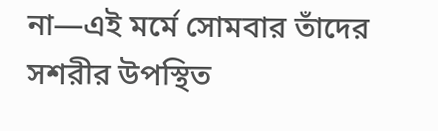না—এই মর্মে সোমবার তাঁদের সশরীর উপস্থিত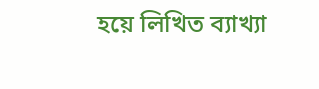হয়ে লিখিত ব্যাখ্যা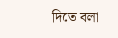দিতে বলা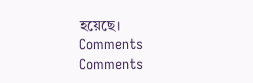হয়েছে।
Comments
Comments